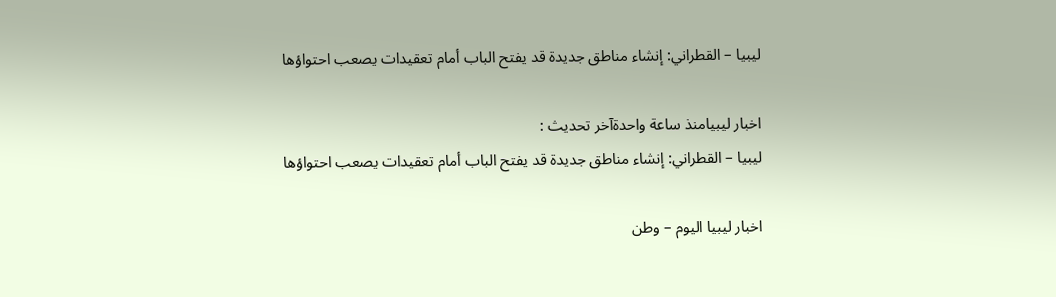ليبيا – القطراني: إنشاء مناطق جديدة قد يفتح الباب أمام تعقيدات يصعب احتواؤها

اخبار ليبيامنذ ساعة واحدةآخر تحديث :
ليبيا – القطراني: إنشاء مناطق جديدة قد يفتح الباب أمام تعقيدات يصعب احتواؤها

اخبار ليبيا اليوم – وطن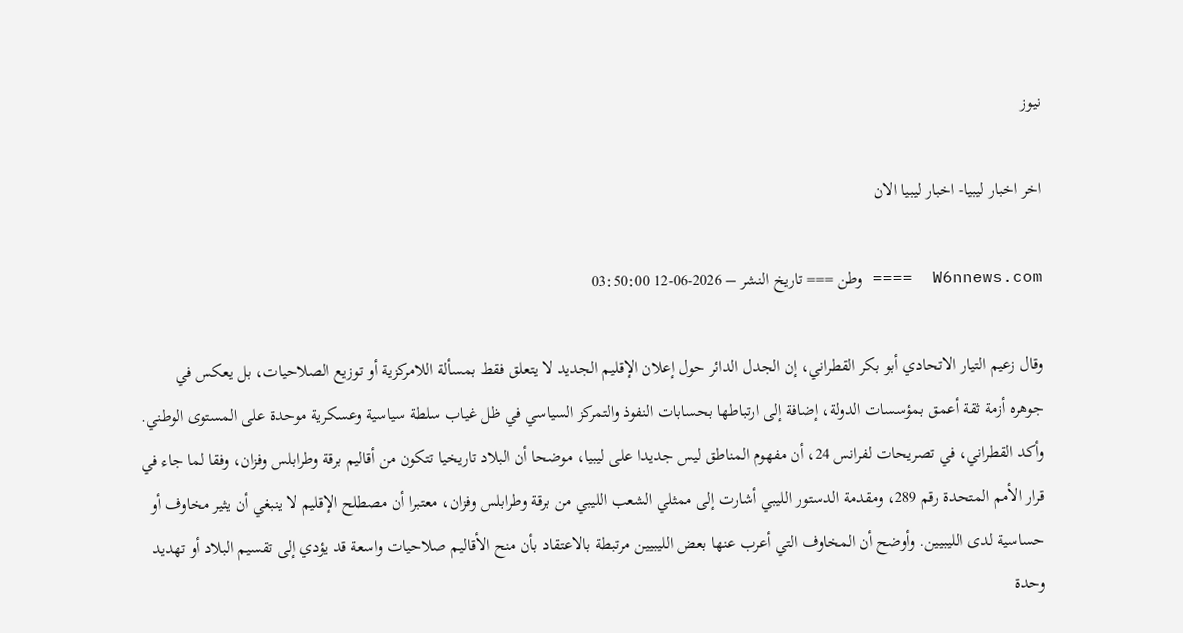نيوز

اخر اخبار ليبيا- اخبار ليبيا الان

W6nnews.com  ==== وطن === تاريخ النشر – 2026-06-12 03:50:00

وقال زعيم التيار الاتحادي أبو بكر القطراني، إن الجدل الدائر حول إعلان الإقليم الجديد لا يتعلق فقط بمسألة اللامركزية أو توزيع الصلاحيات، بل يعكس في جوهره أزمة ثقة أعمق بمؤسسات الدولة، إضافة إلى ارتباطها بحسابات النفوذ والتمركز السياسي في ظل غياب سلطة سياسية وعسكرية موحدة على المستوى الوطني. وأكد القطراني، في تصريحات لفرانس 24، أن مفهوم المناطق ليس جديدا على ليبيا، موضحا أن البلاد تاريخيا تتكون من أقاليم برقة وطرابلس وفزان، وفقا لما جاء في قرار الأمم المتحدة رقم 289، ومقدمة الدستور الليبي أشارت إلى ممثلي الشعب الليبي من برقة وطرابلس وفزان، معتبرا أن مصطلح الإقليم لا ينبغي أن يثير مخاوف أو حساسية لدى الليبيين. وأوضح أن المخاوف التي أعرب عنها بعض الليبيين مرتبطة بالاعتقاد بأن منح الأقاليم صلاحيات واسعة قد يؤدي إلى تقسيم البلاد أو تهديد وحدة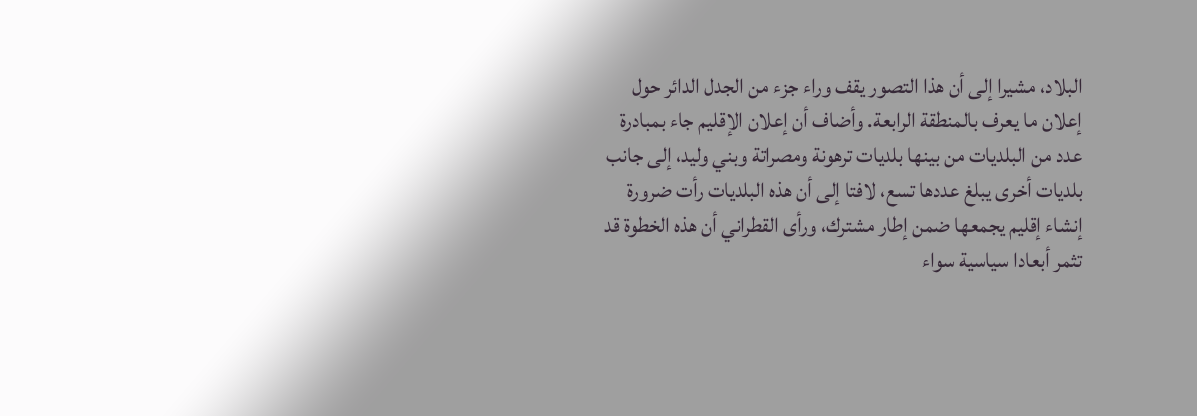البلاد، مشيرا إلى أن هذا التصور يقف وراء جزء من الجدل الدائر حول إعلان ما يعرف بالمنطقة الرابعة. وأضاف أن إعلان الإقليم جاء بمبادرة عدد من البلديات من بينها بلديات ترهونة ومصراتة وبني وليد، إلى جانب بلديات أخرى يبلغ عددها تسع، لافتا إلى أن هذه البلديات رأت ضرورة إنشاء إقليم يجمعها ضمن إطار مشترك، ورأى القطراني أن هذه الخطوة قد تثمر أبعادا سياسية سواء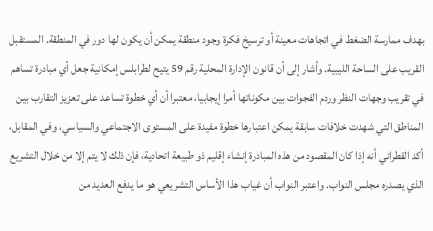بهدف ممارسة الضغط في اتجاهات معينة أو ترسيخ فكرة وجود منطقة يمكن أن يكون لها دور في المنطقة. المستقبل القريب على الساحة الليبية. وأشار إلى أن قانون الإدارة المحلية رقم 59 يتيح لطرابلس إمكانية جعل أي مبادرة تساهم في تقريب وجهات النظر وردم الفجوات بين مكوناتها أمرا إيجابيا، معتبرا أن أي خطوة تساعد على تعزيز التقارب بين المناطق التي شهدت خلافات سابقة يمكن اعتبارها خطوة مفيدة على المستوى الاجتماعي والسياسي، وفي المقابل، أكد القطراني أنه إذا كان المقصود من هذه المبادرة إنشاء إقليم ذو طبيعة اتحادية، فإن ذلك لا يتم إلا من خلال التشريع الذي يصدره مجلس النواب. واعتبر النواب أن غياب هذا الأساس التشريعي هو ما يدفع العديد من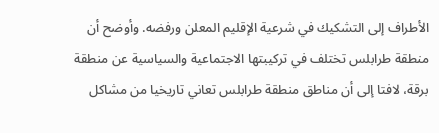الأطراف إلى التشكيك في شرعية الإقليم المعلن ورفضه. وأوضح أن منطقة طرابلس تختلف في تركيبتها الاجتماعية والسياسية عن منطقة برقة، لافتا إلى أن مناطق منطقة طرابلس تعاني تاريخيا من مشاكل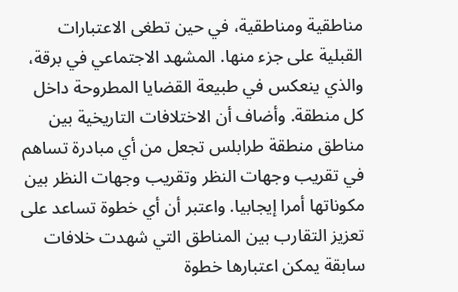مناطقية ومناطقية، في حين تطغى الاعتبارات القبلية على جزء منها. المشهد الاجتماعي في برقة، والذي ينعكس في طبيعة القضايا المطروحة داخل كل منطقة. وأضاف أن الاختلافات التاريخية بين مناطق منطقة طرابلس تجعل من أي مبادرة تساهم في تقريب وجهات النظر وتقريب وجهات النظر بين مكوناتها أمرا إيجابيا. واعتبر أن أي خطوة تساعد على تعزيز التقارب بين المناطق التي شهدت خلافات سابقة يمكن اعتبارها خطوة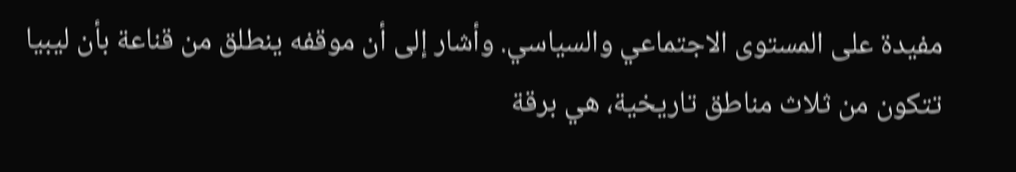مفيدة على المستوى الاجتماعي والسياسي. وأشار إلى أن موقفه ينطلق من قناعة بأن ليبيا تتكون من ثلاث مناطق تاريخية، هي برقة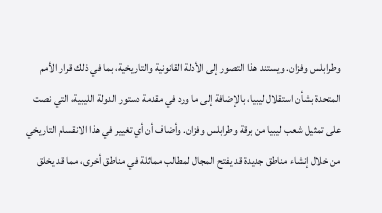وطرابلس وفزان. ويستند هذا التصور إلى الأدلة القانونية والتاريخية، بما في ذلك قرار الأمم المتحدة بشأن استقلال ليبيا، بالإضافة إلى ما ورد في مقدمة دستور الدولة الليبية، التي نصت على تمثيل شعب ليبيا من برقة وطرابلس وفزان. وأضاف أن أي تغيير في هذا الانقسام التاريخي من خلال إنشاء مناطق جديدة قد يفتح المجال لمطالب مماثلة في مناطق أخرى، مما قد يخلق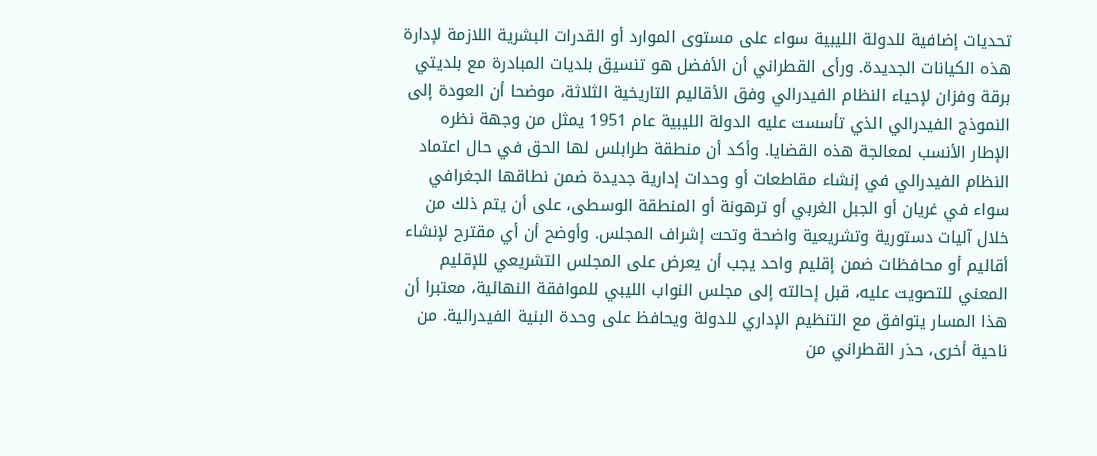تحديات إضافية للدولة الليبية سواء على مستوى الموارد أو القدرات البشرية اللازمة لإدارة هذه الكيانات الجديدة. ورأى القطراني أن الأفضل هو تنسيق بلديات المبادرة مع بلديتي برقة وفزان لإحياء النظام الفيدرالي وفق الأقاليم التاريخية الثلاثة، موضحا أن العودة إلى النموذج الفيدرالي الذي تأسست عليه الدولة الليبية عام 1951 يمثل من وجهة نظره الإطار الأنسب لمعالجة هذه القضايا. وأكد أن منطقة طرابلس لها الحق في حال اعتماد النظام الفيدرالي في إنشاء مقاطعات أو وحدات إدارية جديدة ضمن نطاقها الجغرافي سواء في غريان أو الجبل الغربي أو ترهونة أو المنطقة الوسطى، على أن يتم ذلك من خلال آليات دستورية وتشريعية واضحة وتحت إشراف المجلس. وأوضح أن أي مقترح لإنشاء أقاليم أو محافظات ضمن إقليم واحد يجب أن يعرض على المجلس التشريعي للإقليم المعني للتصويت عليه، قبل إحالته إلى مجلس النواب الليبي للموافقة النهائية، معتبرا أن هذا المسار يتوافق مع التنظيم الإداري للدولة ويحافظ على وحدة البنية الفيدرالية. من ناحية أخرى، حذر القطراني من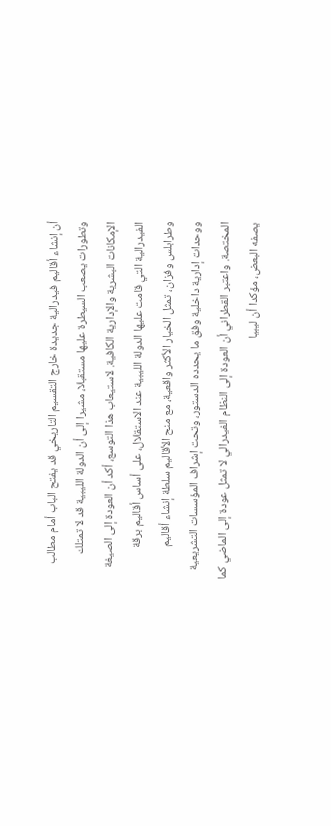أن إنشاء أقاليم فيدرالية جديدة خارج التقسيم التاريخي قد يفتح الباب أمام مطالب وتطورات يصعب السيطرة عليها مستقبلا، مشيرا إلى أن الدولة الليبية قد لا تمتلك الإمكانات البشرية والإدارية الكافية. لاستيعاب هذا التوسع، أكد أن العودة إلى الصيغة الفيدرالية التي قامت عليها الدولة الليبية عند الاستقلال، على أساس أقاليم برقة وطرابلس وفزان، تمثل الخيار الأكثر واقعية، مع منح الأقاليم سلطة إنشاء أقاليم ووحدات إدارية داخلية وفق ما يحدده الدستور، وتحت إشراف المؤسسات التشريعية المختصة. واعتبر القطراني أن العودة إلى النظام الفيدرالي لا تمثل عودة إلى الماضي كما يصفه البعض، مؤكدا أن ليبيا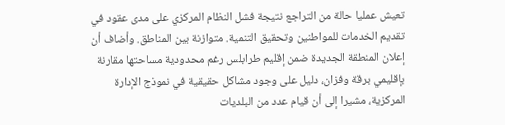تعيش عمليا حالة من التراجع نتيجة فشل النظام المركزي على مدى عقود في تقديم الخدمات للمواطنين وتحقيق التنمية. متوازنة بين المناطق. وأضاف أن إعلان المنطقة الجديدة ضمن إقليم طرابلس رغم محدودية مساحتها مقارنة بإقليمي برقة وفزان، دليل على وجود مشاكل حقيقية في نموذج الإدارة المركزية، مشيرا إلى أن قيام عدد من البلديات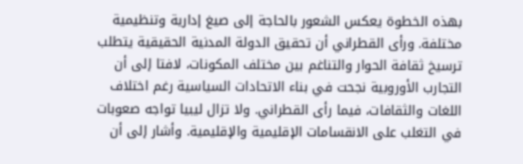بهذه الخطوة يعكس الشعور بالحاجة إلى صيغ إدارية وتنظيمية مختلفة. ورأى القطراني أن تحقيق الدولة المدنية الحقيقية يتطلب ترسيخ ثقافة الحوار والتناغم بين مختلف المكونات، لافتا إلى أن التجارب الأوروبية نجحت في بناء الاتحادات السياسية رغم اختلاف اللغات والثقافات، فيما رأى القطراني. ولا تزال ليبيا تواجه صعوبات في التغلب على الانقسامات الإقليمية والإقليمية. وأشار إلى أن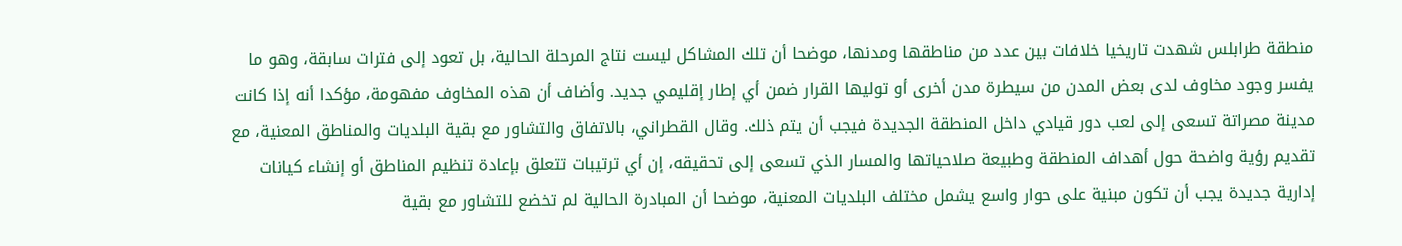منطقة طرابلس شهدت تاريخيا خلافات بين عدد من مناطقها ومدنها، موضحا أن تلك المشاكل ليست نتاج المرحلة الحالية، بل تعود إلى فترات سابقة، وهو ما يفسر وجود مخاوف لدى بعض المدن من سيطرة مدن أخرى أو توليها القرار ضمن أي إطار إقليمي جديد. وأضاف أن هذه المخاوف مفهومة، مؤكدا أنه إذا كانت مدينة مصراتة تسعى إلى لعب دور قيادي داخل المنطقة الجديدة فيجب أن يتم ذلك. وقال القطراني، بالاتفاق والتشاور مع بقية البلديات والمناطق المعنية، مع تقديم رؤية واضحة حول أهداف المنطقة وطبيعة صلاحياتها والمسار الذي تسعى إلى تحقيقه، إن أي ترتيبات تتعلق بإعادة تنظيم المناطق أو إنشاء كيانات إدارية جديدة يجب أن تكون مبنية على حوار واسع يشمل مختلف البلديات المعنية، موضحا أن المبادرة الحالية لم تخضع للتشاور مع بقية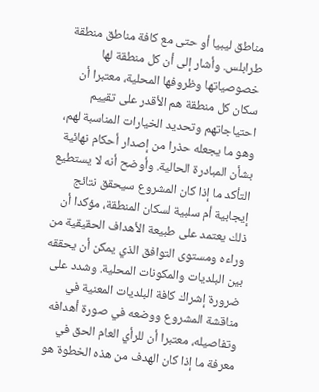مناطق ليبيا أو حتى مع كافة مناطق منطقة طرابلس. وأشار إلى أن كل منطقة لها خصوصياتها وظروفها المحلية، معتبرا أن سكان كل منطقة هم الأقدر على تقييم احتياجاتهم وتحديد الخيارات المناسبة لهم، وهو ما يجعله حذرا من إصدار أحكام نهائية بشأن المبادرة الحالية. وأوضح أنه لا يستطيع التأكد ما إذا كان المشروع سيحقق نتائج إيجابية أم سلبية لسكان المنطقة، مؤكدا أن ذلك يعتمد على طبيعة الأهداف الحقيقية من وراءه ومستوى التوافق الذي يمكن أن يحققه بين البلديات والمكونات المحلية. وشدد على ضرورة إشراك كافة البلديات المعنية في مناقشة المشروع ووضعه في صورة أهدافه وتفاصيله، معتبرا أن للرأي العام الحق في معرفة ما إذا كان الهدف من هذه الخطوة هو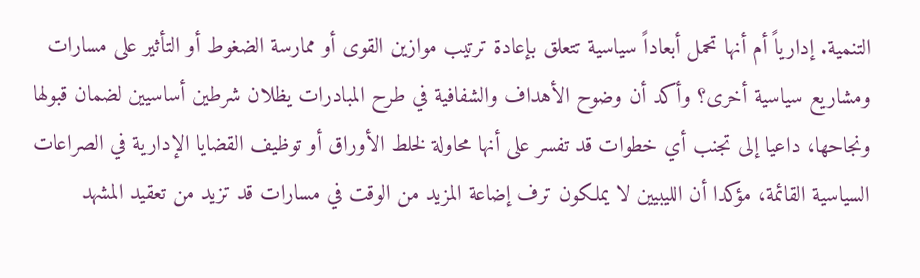التنمية. إدارياً أم أنها تحمل أبعاداً سياسية تتعلق بإعادة ترتيب موازين القوى أو ممارسة الضغوط أو التأثير على مسارات ومشاريع سياسية أخرى؟ وأكد أن وضوح الأهداف والشفافية في طرح المبادرات يظلان شرطين أساسيين لضمان قبولها ونجاحها، داعيا إلى تجنب أي خطوات قد تفسر على أنها محاولة لخلط الأوراق أو توظيف القضايا الإدارية في الصراعات السياسية القائمة، مؤكدا أن الليبيين لا يملكون ترف إضاعة المزيد من الوقت في مسارات قد تزيد من تعقيد المشهد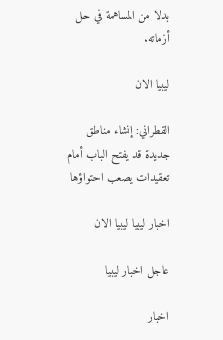بدلا من المساهمة في حل أزماته.

ليبيا الان

القطراني: إنشاء مناطق جديدة قد يفتح الباب أمام تعقيدات يصعب احتواؤها

اخبار ليبيا ليبيا الان

عاجل اخبار ليبيا

اخبار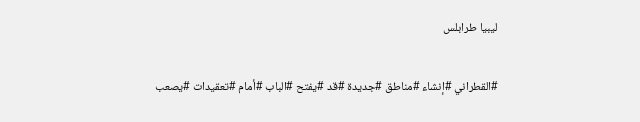ليبيا طرابلس

#القطراني #إنشاء #مناطق #جديدة #قد #يفتح #الباب #أمام #تعقيدات #يصعب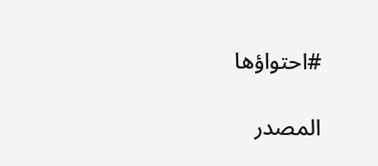#احتواؤها

المصدر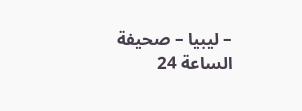– ليبيا – صحيفة الساعة 24